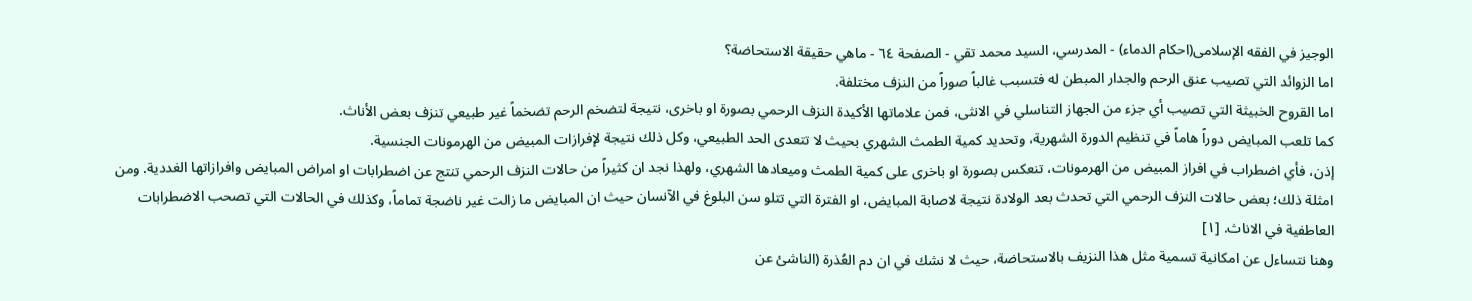الوجیز في الفقه الإسلامی(احكام الدماء) - المدرسي، السيد محمد تقي - الصفحة ٦٤ - ماهي حقيقة الاستحاضة؟
اما الزوائد التي تصيب عنق الرحم والجدار المبطن له فتسبب غالباً صوراً من النزف مختلفة.
اما القروح الخبيثة التي تصيب أي جزء من الجهاز التناسلي في الانثى، فمن علاماتها الأكيدة النزف الرحمي بصورة او باخرى، نتيجة لتضخم الرحم تضخماً غير طبيعي تنزف بعض الأناث.
كما تلعب المبايض دوراً هاماً في تنظيم الدورة الشهرية، وتحديد كمية الطمث الشهري بحيث لا تتعدى الحد الطبيعي، وكل ذلك نتيجة لإفرازات المبيض من الهرمونات الجنسية.
إذن، فأي اضطراب في افراز المبيض من الهرمونات، تنعكس بصورة او باخرى على كمية الطمث وميعادها الشهري، ولهذا نجد ان كثيراً من حالات النزف الرحمي تنتج عن اضطرابات او امراض المبايض وافرازاتها الغددية. ومن امثلة ذلك؛ بعض حالات النزف الرحمي التي تحدث بعد الولادة نتيجة لاصابة المبايض، او الفترة التي تتلو سن البلوغ في الآنسان حيث ان المبايض ما زالت غير ناضجة تماماً، وكذلك في الحالات التي تصحب الاضطرابات العاطفية في الاناث. [١]
وهنا نتساءل عن امكانية تسمية مثل هذا النزيف بالاستحاضة، حيث لا نشك في ان دم العُذرة (الناشئ عن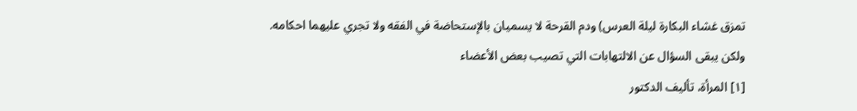تمزق غشاء البكارة ليلة العرس) ودم القرحة لا يسميان بالإستحاضة في الفقه ولا تجري عليهما احكامه.
ولكن يبقى السؤال عن الالتهابات التي تصيب بعض الأعضاء
[١] المرأة، تأليف الدكتور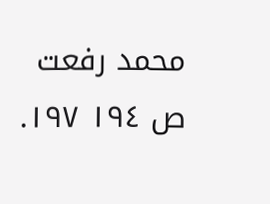محمد رفعت ص ١٩٤ ١٩٧.